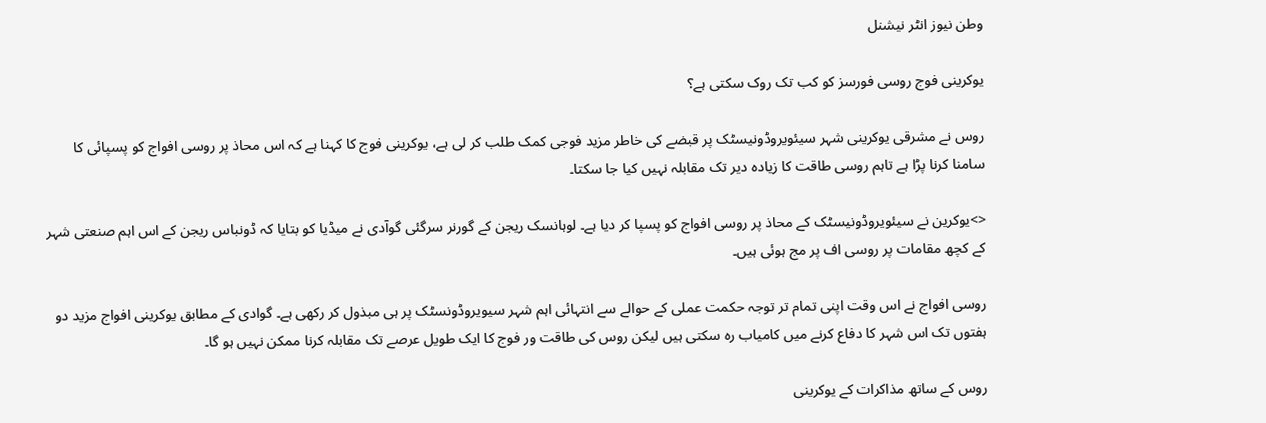وطن نیوز انٹر نیشنل

یوکرینی فوج روسی فورسز کو کب تک روک سکتی ہے؟

روس نے مشرقی یوکرینی شہر سیئویروڈونیسٹک پر قبضے کی خاطر مزید فوجی کمک طلب کر لی ہے، یوکرینی فوج کا کہنا ہے کہ اس محاذ پر روسی افواج کو پسپائی کا سامنا کرنا پڑا ہے تاہم روسی طاقت کا زیادہ دیر تک مقابلہ نہیں کیا جا سکتا۔

<>یوکرین نے سیئویروڈونیسٹک کے محاذ پر روسی افواج کو پسپا کر دیا ہے۔ لوہانسک ریجن کے گورنر سرگئی گوآدی نے میڈیا کو بتایا کہ ڈونباس ریجن کے اس اہم صنعتی شہر کے کچھ مقامات پر روسی اف پر مج ہوئی ہیں۔

روسی افواج نے اس وقت اپنی تمام تر توجہ حکمت عملی کے حوالے سے انتہائی اہم شہر سیویروڈونسٹک پر ہی مبذول کر رکھی ہے۔ گوادی کے مطابق یوکرینی افواج مزید دو ہفتوں تک اس شہر کا دفاع کرنے میں کامیاب رہ سکتی ہیں لیکن روس کی طاقت ور فوج کا ایک طویل عرصے تک مقابلہ کرنا ممکن نہیں ہو گا۔

روس کے ساتھ مذاکرات کے یوکرینی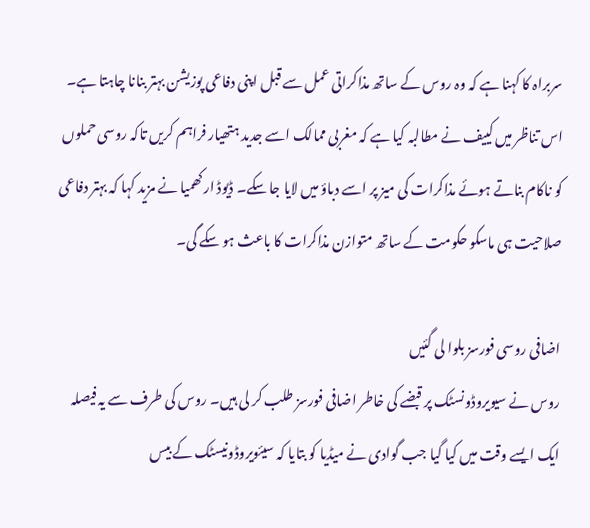سربراہ کا کہنا ہے کہ وہ روس کے ساتھ مذاکراتی عمل سے قبل اپنی دفاعی پوزیشن بہتر بنانا چاہتا ہے۔ اس تناظر میں کییف نے مطالبہ کیا ہے کہ مغربی ممالک اسے جدید ہتھیار فراہم کریں تاکہ روسی حملوں کو ناکام بناتے ہوئے مذاکرات کی میز پر اسے دباؤ میں لایا جا سکے۔ ڈیوڈ ارکھمیا نے مزید کہا کہ بہتر دفاعی صلاحیت ہی ماسکو حکومت کے ساتھ متوازن مذاکرات کا باعث ہو سکے گی۔

اضافی روسی فورسز بلوا لی گئیں
روس نے سیویروڈونسٹک پر قبضے کی خاطر اضافی فورسز طلب کر لی ہیں۔ روس کی طرف سے یہ فیصلہ ایک ایسے وقت میں کیا گیا جب گوادی نے میڈیا کو بتایا کہ سیئویروڈونیسٹک کے بیس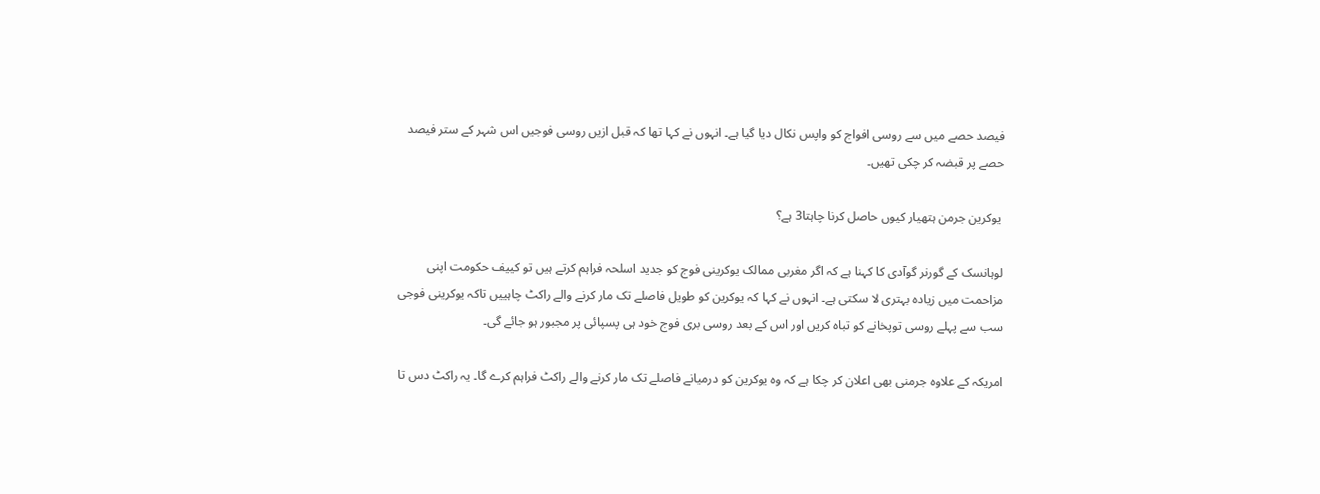فیصد حصے میں سے روسی افواج کو واپس نکال دیا گیا ہے۔ انہوں نے کہا تھا کہ قبل ازیں روسی فوجیں اس شہر کے ستر فیصد حصے پر قبضہ کر چکی تھیں۔

 یوکرین جرمن ہتھیار کیوں حاصل کرنا چاہتا3 ہے؟

لوہانسک کے گورنر گوآدی کا کہنا ہے کہ اگر مغربی ممالک یوکرینی فوج کو جدید اسلحہ فراہم کرتے ہیں تو کییف حکومت اپنی مزاحمت میں زیادہ بہتری لا سکتی ہے۔ انہوں نے کہا کہ یوکرین کو طویل فاصلے تک مار کرنے والے راکٹ چاہییں تاکہ یوکرینی فوجی سب سے پہلے روسی توپخانے کو تباہ کریں اور اس کے بعد روسی بری فوج خود ہی پسپائی پر مجبور ہو جائے گی۔

امریکہ کے علاوہ جرمنی بھی اعلان کر چکا ہے کہ وہ یوکرین کو درمیانے فاصلے تک مار کرنے والے راکٹ فراہم کرے گا۔ یہ راکٹ دس تا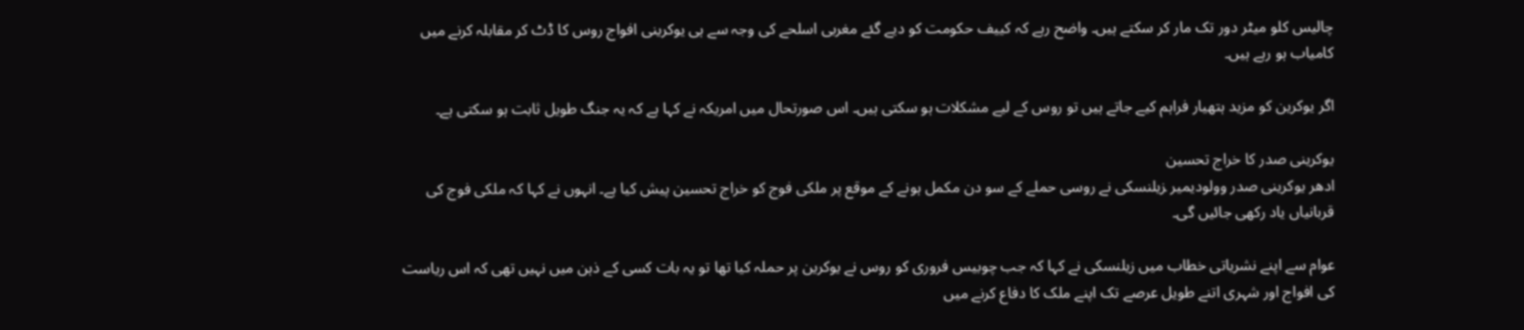چالیس کلو میٹر دور تک مار کر سکتے ہیں۔ واضح رہے کہ کییف حکومت کو دیے گئے مغربی اسلحے کی وجہ سے ہی یوکرینی افواج روس کا ڈٹ کر مقابلہ کرنے میں کامیاب ہو رہے ہیں۔

اگر یوکرین کو مزید ہتھیار فراہم کیے جاتے ہیں تو روس کے لیے مشکلات ہو سکتی ہیں۔ اس صورتحال میں امریکہ نے کہا ہے کہ یہ جنگ طویل ثابت ہو سکتی ہے۔

یوکرینی صدر کا خراج تحسین
ادھر یوکرینی صدر وولودیمیر ‍زیلنسکی نے روسی حملے کے سو دن مکمل ہونے کے موقع پر ملکی فوج کو خراج تحسین پیش کیا ہے۔ انہوں نے کہا کہ ملکی فوج کی قربانیاں یاد رکھی جائیں گی۔

عوام سے اپنے نشریاتی خطاب میں زیلنسکی نے کہا کہ جب چوبیس فروری کو روس نے یوکرین پر حملہ کیا تھا تو یہ بات کسی کے ذہن میں نہیں تھی کہ اس ریاست کی افواج اور شہری اتنے طویل عرصے تک اپنے ملک کا دفاع کرنے میں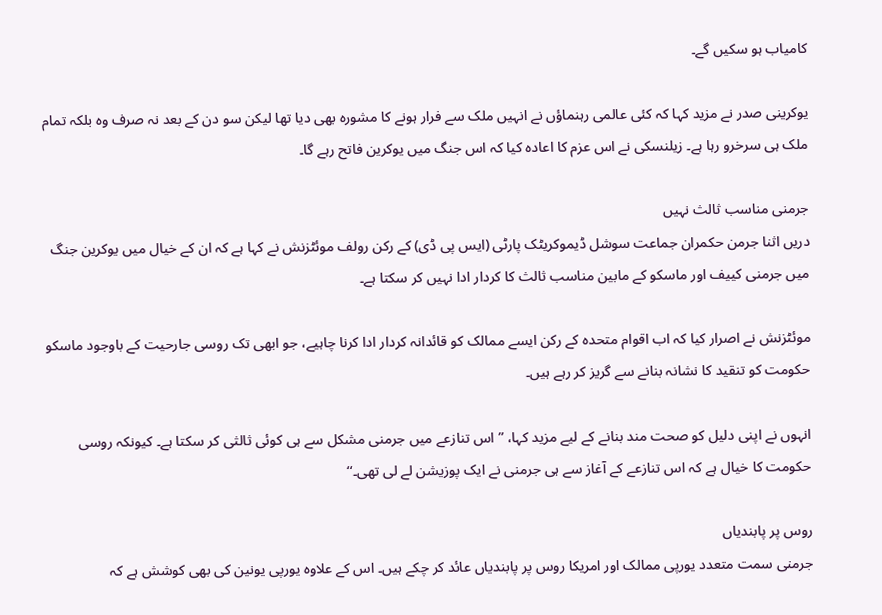کامیاب ہو سکیں گے۔

یوکرینی صدر نے مزید کہا کہ کئی عالمی رہنماؤں نے انہیں ملک سے فرار ہونے کا مشورہ بھی دیا تھا لیکن سو دن کے بعد نہ صرف وہ بلکہ تمام ملک ہی سرخرو رہا ہے۔ زیلنسکی نے اس عزم کا اعادہ کیا کہ اس جنگ میں یوکرین فاتح رہے گا۔

جرمنی مناسب ثالث نہیں
دریں اثنا جرمن حکمران جماعت سوشل ڈیموکریٹک پارٹی (ایس پی ڈی) کے رکن رولف موئٹزنش نے کہا ہے کہ ان کے خیال میں یوکرین جنگ میں جرمنی کییف اور ماسکو کے مابین مناسب ثالث کا کردار ادا نہیں کر سکتا ہے۔

موئٹزنش نے اصرار کیا کہ اب اقوام متحدہ کے رکن ایسے ممالک کو قائدانہ کردار ادا کرنا چاہیے، جو ابھی تک روسی جارحیت کے باوجود ماسکو حکومت کو تنقید کا نشانہ بنانے سے گریز کر رہے ہیں۔

انہوں نے اپنی دلیل کو صحت مند بنانے کے لیے مزید کہا، ”اس تنازعے میں جرمنی مشکل سے ہی کوئی ثالثی کر سکتا ہے۔ کیونکہ روسی حکومت کا خیال ہے کہ اس تنازعے کے آغاز سے ہی جرمنی نے ایک پوزیشن لے لی تھی۔‘‘

روس پر پابندیاں
جرمنی سمت متعدد یورپی ممالک اور امریکا روس پر پابندیاں عائد کر چکے ہیں۔ اس کے علاوہ یورپی یونین کی بھی کوشش ہے کہ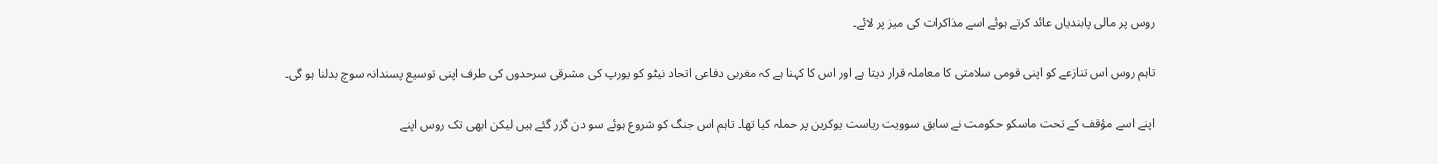روس پر مالی پابندیاں عائد کرتے ہوئے اسے مذاکرات کی میز پر لائے۔

تاہم روس اس تنازعے کو اپنی قومی سلامتی کا معاملہ قرار دیتا ہے اور اس کا کہنا ہے کہ مغربی دفاعی اتحاد نیٹو کو یورپ کی مشرقی سرحدوں کی طرف اپنی توسیع پسندانہ سوچ بدلنا ہو گی۔

اپنے اسے مؤقف کے تحت ماسکو حکومت نے سابق سوویت ریاست یوکرین پر حملہ کیا تھا۔ تاہم اس جنگ کو شروع ہوئے سو دن گزر گئے ہیں لیکن ابھی تک روس اپنے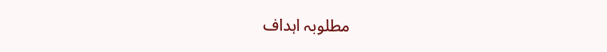مطلوبہ اہداف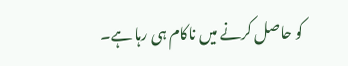کو حاصل کرنے میں ناکام ہی رہا ہے۔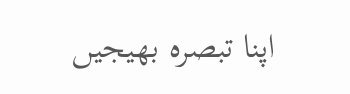اپنا تبصرہ بھیجیں